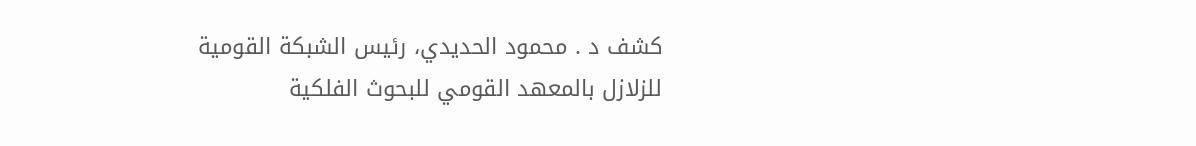كشف د . محمود الحديدي، رئيس الشبكة القومية للزلازل بالمعهد القومي للبحوث الفلكية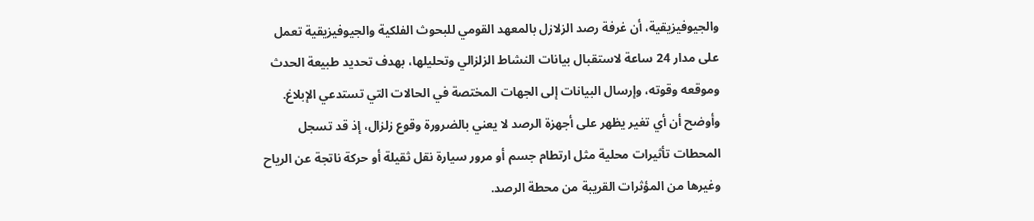والجيوفيزيقية، أن غرفة رصد الزلازل بالمعهد القومي للبحوث الفلكية والجيوفيزيقية تعمل على مدار 24 ساعة لاستقبال بيانات النشاط الزلزالي وتحليلها، بهدف تحديد طبيعة الحدث وموقعه وقوته، وإرسال البيانات إلى الجهات المختصة في الحالات التي تستدعي الإبلاغ.
وأوضح أن أي تغير يظهر على أجهزة الرصد لا يعني بالضرورة وقوع زلزال، إذ قد تسجل المحطات تأثيرات محلية مثل ارتطام جسم أو مرور سيارة نقل ثقيلة أو حركة ناتجة عن الرياح وغيرها من المؤثرات القريبة من محطة الرصد.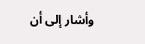وأشار إلى أن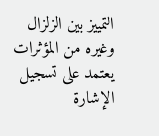التمييز بين الزلزال وغيره من المؤثرات يعتمد على تسجيل الإشارة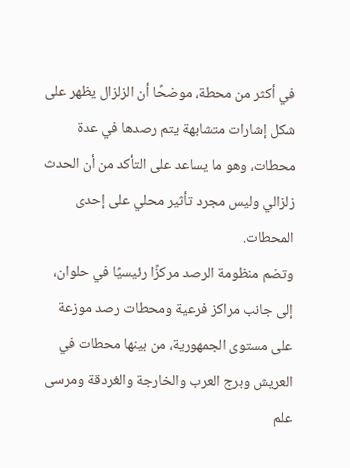في أكثر من محطة، موضحًا أن الزلزال يظهر على شكل إشارات متشابهة يتم رصدها في عدة محطات، وهو ما يساعد على التأكد من أن الحدث زلزالي وليس مجرد تأثير محلي على إحدى المحطات.
وتضم منظومة الرصد مركزًا رئيسيًا في حلوان، إلى جانب مراكز فرعية ومحطات رصد موزعة على مستوى الجمهورية، من بينها محطات في العريش وبرج العرب والخارجة والغردقة ومرسى علم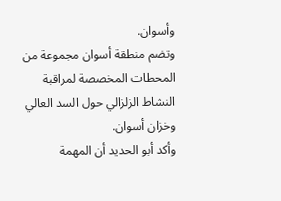وأسوان.
وتضم منطقة أسوان مجموعة من المحطات المخصصة لمراقبة النشاط الزلزالي حول السد العالي وخزان أسوان.
وأكد أبو الحديد أن المهمة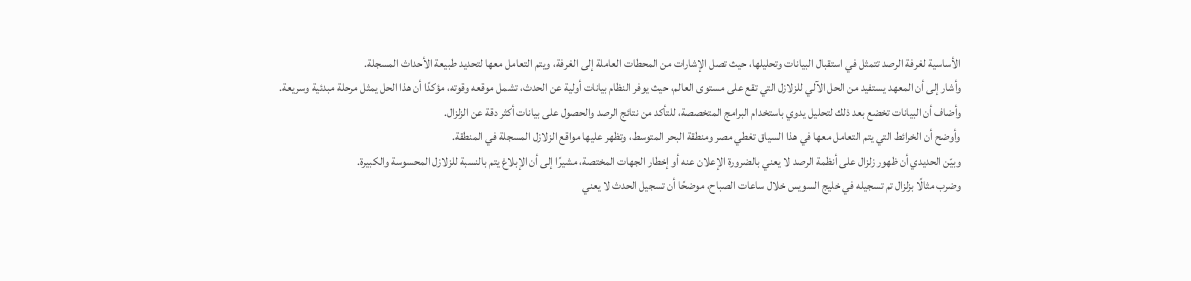الأساسية لغرفة الرصد تتمثل في استقبال البيانات وتحليلها، حيث تصل الإشارات من المحطات العاملة إلى الغرفة، ويتم التعامل معها لتحديد طبيعة الأحداث المسجلة.
وأشار إلى أن المعهد يستفيد من الحل الآلي للزلازل التي تقع على مستوى العالم، حيث يوفر النظام بيانات أولية عن الحدث، تشمل موقعه وقوته، مؤكدًا أن هذا الحل يمثل مرحلة مبدئية وسريعة.
وأضاف أن البيانات تخضع بعد ذلك لتحليل يدوي باستخدام البرامج المتخصصة، للتأكد من نتائج الرصد والحصول على بيانات أكثر دقة عن الزلزال.
وأوضح أن الخرائط التي يتم التعامل معها في هذا السياق تغطي مصر ومنطقة البحر المتوسط، وتظهر عليها مواقع الزلازل المسجلة في المنطقة.
وبيّن الحديدي أن ظهور زلزال على أنظمة الرصد لا يعني بالضرورة الإعلان عنه أو إخطار الجهات المختصة، مشيرًا إلى أن الإبلاغ يتم بالنسبة للزلازل المحسوسة والكبيرة.
وضرب مثالًا بزلزال تم تسجيله في خليج السويس خلال ساعات الصباح، موضحًا أن تسجيل الحدث لا يعني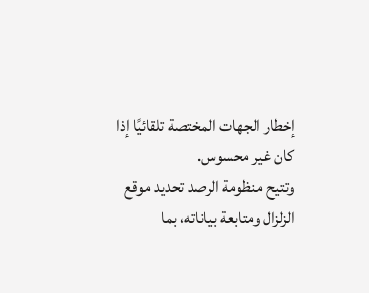إخطار الجهات المختصة تلقائيًا إذا كان غير محسوس.
وتتيح منظومة الرصد تحديد موقع الزلزال ومتابعة بياناته، بما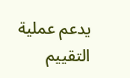يدعم عملية التقييم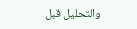والتحليل قبل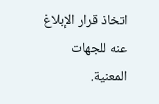اتخاذ قرار الإبلاغ عنه للجهات المعنية.